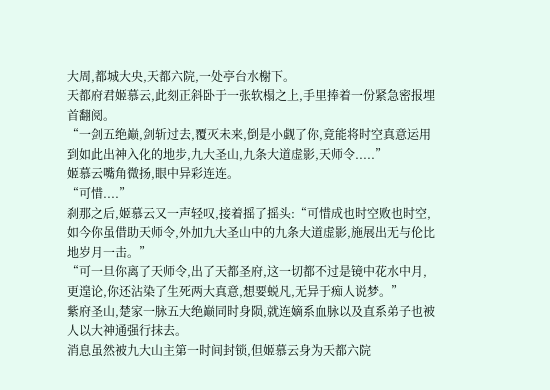大周,都城大央,天都六院,一处亭台水榭下。
天都府君姬慕云,此刻正斜卧于一张软榻之上,手里捧着一份紧急密报埋首翻阅。
“一剑五绝巅,剑斩过去,覆灭未来,倒是小觑了你,竟能将时空真意运用到如此出神入化的地步,九大圣山,九条大道虚影,天师令.....”
姬慕云嘴角微扬,眼中异彩连连。
“可惜....”
刹那之后,姬慕云又一声轻叹,接着摇了摇头:“可惜成也时空败也时空,如今你虽借助天师令,外加九大圣山中的九条大道虚影,施展出无与伦比地岁月一击。”
“可一旦你离了天师令,出了天都圣府,这一切都不过是镜中花水中月,更遑论,你还沾染了生死两大真意,想要蜕凡,无异于痴人说梦。”
紫府圣山,楚家一脉五大绝巅同时身陨,就连嫡系血脉以及直系弟子也被人以大神通强行抹去。
消息虽然被九大山主第一时间封锁,但姬慕云身为天都六院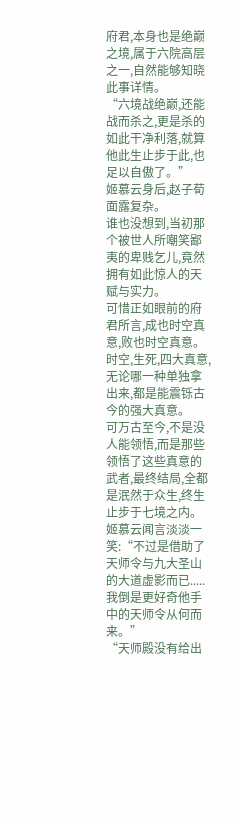府君,本身也是绝巅之境,属于六院高层之一,自然能够知晓此事详情。
“六境战绝巅,还能战而杀之,更是杀的如此干净利落,就算他此生止步于此,也足以自傲了。”
姬慕云身后,赵子荀面露复杂。
谁也没想到,当初那个被世人所嘲笑鄙夷的卑贱乞儿,竟然拥有如此惊人的天赋与实力。
可惜正如眼前的府君所言,成也时空真意,败也时空真意。
时空,生死,四大真意,无论哪一种单独拿出来,都是能震铄古今的强大真意。
可万古至今,不是没人能领悟,而是那些领悟了这些真意的武者,最终结局,全都是泯然于众生,终生止步于七境之内。
姬慕云闻言淡淡一笑:“不过是借助了天师令与九大圣山的大道虚影而已.....我倒是更好奇他手中的天师令从何而来。”
“天师殿没有给出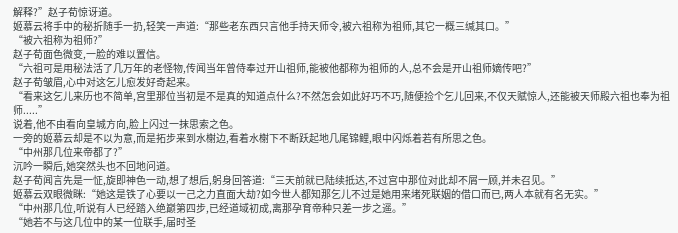解释?”赵子荀惊讶道。
姬慕云将手中的秘折随手一扔,轻笑一声道:“那些老东西只言他手持天师令,被六祖称为祖师,其它一概三缄其口。”
“被六祖称为祖师?”
赵子荀面色微变,一脸的难以置信。
“六祖可是用秘法活了几万年的老怪物,传闻当年曾侍奉过开山祖师,能被他都称为祖师的人,总不会是开山祖师嫡传吧?”
赵子荀皱眉,心中对这乞儿愈发好奇起来。
“看来这乞儿来历也不简单,宫里那位当初是不是真的知道点什么?不然怎会如此好巧不巧,随便捡个乞儿回来,不仅天赋惊人,还能被天师殿六祖也奉为祖师.....”
说着,他不由看向皇城方向,脸上闪过一抹思索之色。
一旁的姬慕云却是不以为意,而是拓步来到水榭边,看着水榭下不断跃起地几尾锦鲤,眼中闪烁着若有所思之色。
“中州那几位来帝都了?”
沉吟一瞬后,她突然头也不回地问道。
赵子荀闻言先是一怔,旋即神色一动,想了想后,躬身回答道:“三天前就已陆续抵达,不过宫中那位对此却不屑一顾,并未召见。”
姬慕云双眼微眯:“她这是铁了心要以一己之力直面大劫?如今世人都知那乞儿不过是她用来堵死联姻的借口而已,两人本就有名无实。”
“中州那几位,听说有人已经踏入绝巅第四步,已经道域初成,离那孕育帝种只差一步之遥。”
“她若不与这几位中的某一位联手,届时圣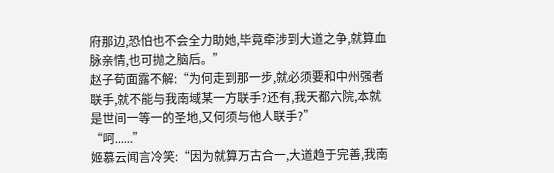府那边,恐怕也不会全力助她,毕竟牵涉到大道之争,就算血脉亲情,也可抛之脑后。”
赵子荀面露不解:“为何走到那一步,就必须要和中州强者联手,就不能与我南域某一方联手?还有,我天都六院,本就是世间一等一的圣地,又何须与他人联手?”
“呵......”
姬慕云闻言冷笑:“因为就算万古合一,大道趋于完善,我南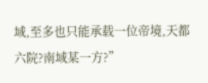域,至多也只能承载一位帝境,天都六院?南域某一方?”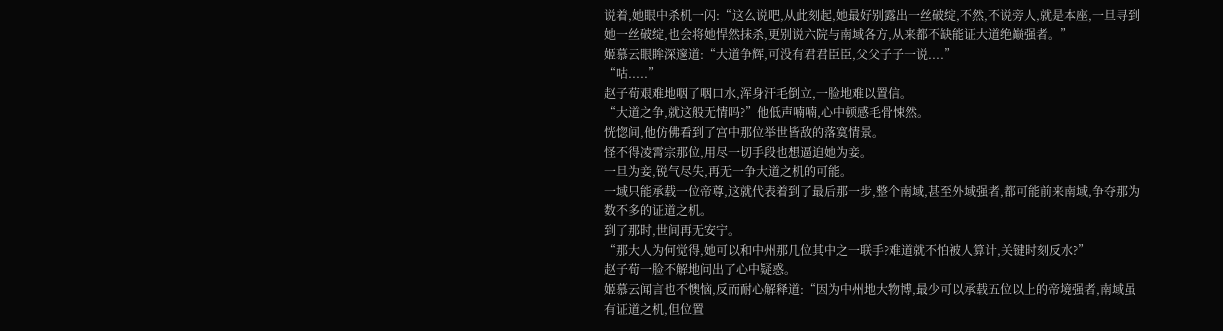说着,她眼中杀机一闪:“这么说吧,从此刻起,她最好别露出一丝破绽,不然,不说旁人,就是本座,一旦寻到她一丝破绽,也会将她悍然抹杀,更别说六院与南域各方,从来都不缺能证大道绝巅强者。”
姬慕云眼眸深邃道:“大道争辉,可没有君君臣臣,父父子子一说....”
“咕.....”
赵子荀艰难地咽了咽口水,浑身汗毛倒立,一脸地难以置信。
“大道之争,就这般无情吗?”他低声喃喃,心中顿感毛骨悚然。
恍惚间,他仿佛看到了宫中那位举世皆敌的落寞情景。
怪不得凌霄宗那位,用尽一切手段也想逼迫她为妾。
一旦为妾,锐气尽失,再无一争大道之机的可能。
一域只能承载一位帝尊,这就代表着到了最后那一步,整个南域,甚至外域强者,都可能前来南域,争夺那为数不多的证道之机。
到了那时,世间再无安宁。
“那大人为何觉得,她可以和中州那几位其中之一联手?难道就不怕被人算计,关键时刻反水?”
赵子荀一脸不解地问出了心中疑惑。
姬慕云闻言也不懊恼,反而耐心解释道:“因为中州地大物博,最少可以承载五位以上的帝境强者,南域虽有证道之机,但位置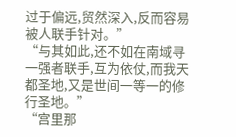过于偏远,贸然深入,反而容易被人联手针对。”
“与其如此,还不如在南域寻一强者联手,互为依仗,而我天都圣地,又是世间一等一的修行圣地。”
“宫里那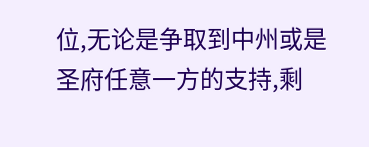位,无论是争取到中州或是圣府任意一方的支持,剩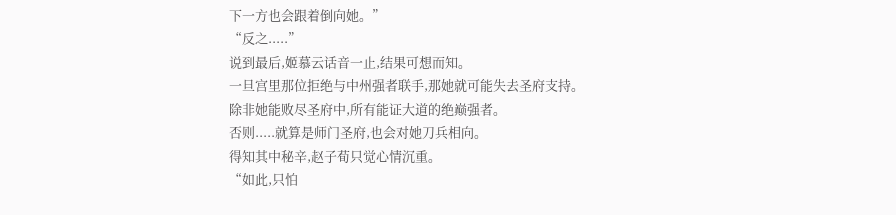下一方也会跟着倒向她。”
“反之.....”
说到最后,姬慕云话音一止,结果可想而知。
一旦宫里那位拒绝与中州强者联手,那她就可能失去圣府支持。
除非她能败尽圣府中,所有能证大道的绝巅强者。
否则.....就算是师门圣府,也会对她刀兵相向。
得知其中秘辛,赵子荀只觉心情沉重。
“如此,只怕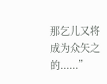那乞儿又将成为众矢之的......”